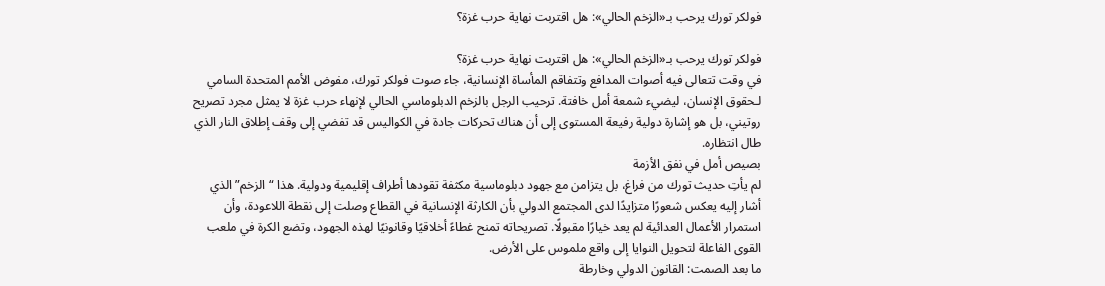فولكر تورك يرحب بـ«الزخم الحالي»: هل اقتربت نهاية حرب غزة؟

فولكر تورك يرحب بـ«الزخم الحالي»: هل اقتربت نهاية حرب غزة؟
في وقت تتعالى فيه أصوات المدافع وتتفاقم المأساة الإنسانية، جاء صوت فولكر تورك، مفوض الأمم المتحدة السامي لـحقوق الإنسان، ليضيء شمعة أمل خافتة. ترحيب الرجل بالزخم الدبلوماسي الحالي لإنهاء حرب غزة لا يمثل مجرد تصريح روتيني، بل هو إشارة دولية رفيعة المستوى إلى أن هناك تحركات جادة في الكواليس قد تفضي إلى وقف إطلاق النار الذي طال انتظاره.
بصيص أمل في نفق الأزمة
لم يأتِ حديث تورك من فراغ، بل يتزامن مع جهود دبلوماسية مكثفة تقودها أطراف إقليمية ودولية. هذا “الزخم” الذي أشار إليه يعكس شعورًا متزايدًا لدى المجتمع الدولي بأن الكارثة الإنسانية في القطاع وصلت إلى نقطة اللاعودة، وأن استمرار الأعمال العدائية لم يعد خيارًا مقبولًا. تصريحاته تمنح غطاءً أخلاقيًا وقانونيًا لهذه الجهود، وتضع الكرة في ملعب القوى الفاعلة لتحويل النوايا إلى واقع ملموس على الأرض.
ما بعد الصمت: القانون الدولي وخارطة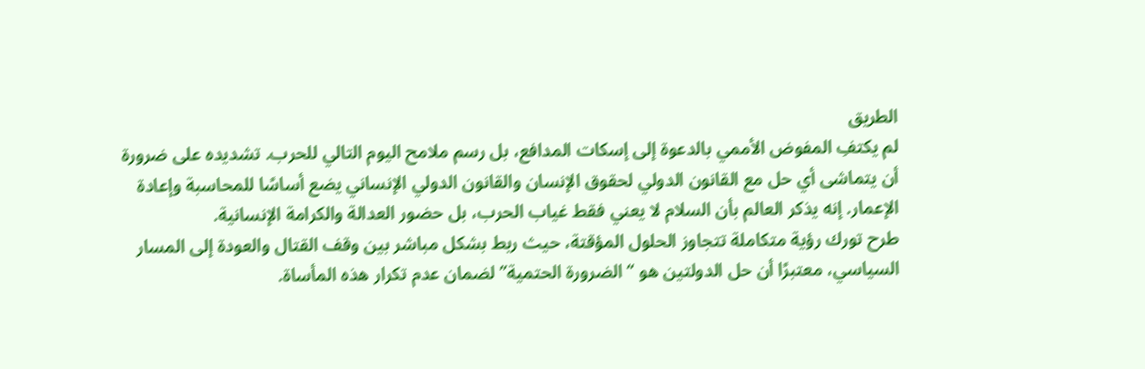الطريق
لم يكتفِ المفوض الأممي بالدعوة إلى إسكات المدافع، بل رسم ملامح اليوم التالي للحرب. تشديده على ضرورة أن يتماشى أي حل مع القانون الدولي لحقوق الإنسان والقانون الدولي الإنساني يضع أساسًا للمحاسبة وإعادة الإعمار. إنه يذكر العالم بأن السلام لا يعني فقط غياب الحرب، بل حضور العدالة والكرامة الإنسانية.
طرح تورك رؤية متكاملة تتجاوز الحلول المؤقتة، حيث ربط بشكل مباشر بين وقف القتال والعودة إلى المسار السياسي، معتبرًا أن حل الدولتين هو “الضرورة الحتمية” لضمان عدم تكرار هذه المأساة.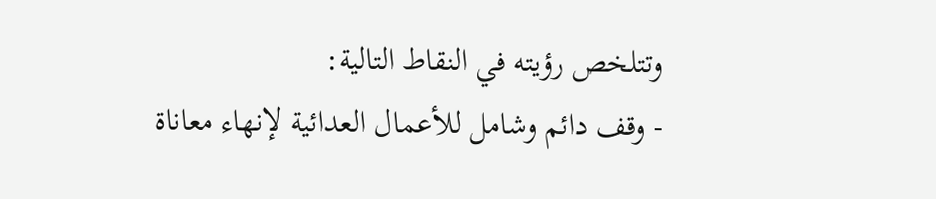وتتلخص رؤيته في النقاط التالية:
- وقف دائم وشامل للأعمال العدائية لإنهاء معاناة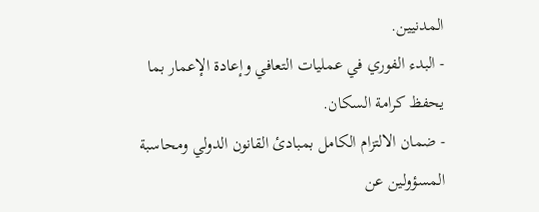المدنيين.
- البدء الفوري في عمليات التعافي وإعادة الإعمار بما يحفظ كرامة السكان.
- ضمان الالتزام الكامل بمبادئ القانون الدولي ومحاسبة المسؤولين عن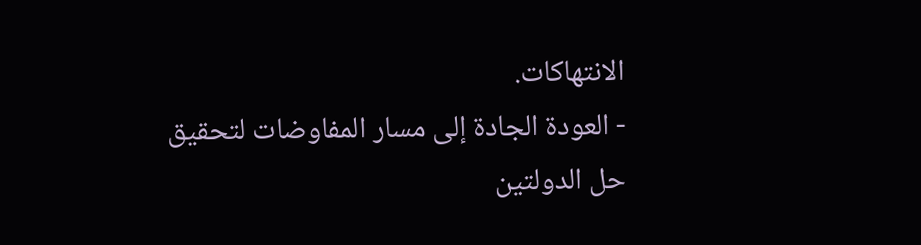الانتهاكات.
- العودة الجادة إلى مسار المفاوضات لتحقيق حل الدولتين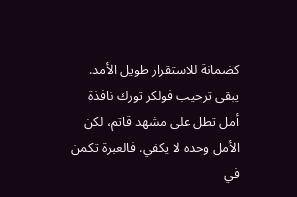كضمانة للاستقرار طويل الأمد.
يبقى ترحيب فولكر تورك نافذة أمل تطل على مشهد قاتم، لكن الأمل وحده لا يكفي. فالعبرة تكمن في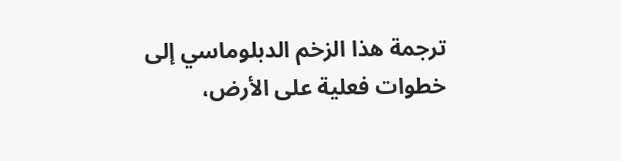ترجمة هذا الزخم الدبلوماسي إلى خطوات فعلية على الأرض،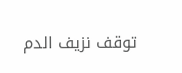توقف نزيف الدم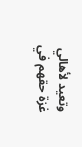وتعيد لأهالي غزة حقهم في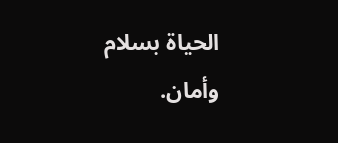الحياة بسلام وأمان.